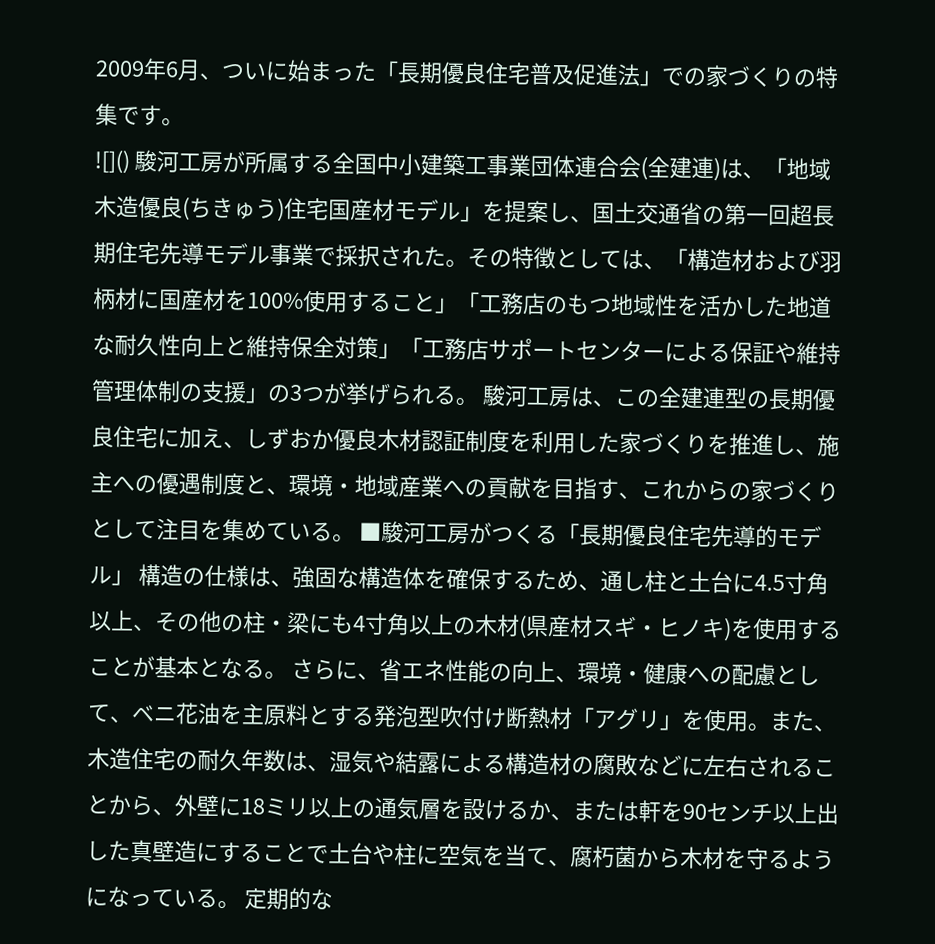2009年6月、ついに始まった「長期優良住宅普及促進法」での家づくりの特集です。
![]() 駿河工房が所属する全国中小建築工事業団体連合会(全建連)は、「地域木造優良(ちきゅう)住宅国産材モデル」を提案し、国土交通省の第一回超長期住宅先導モデル事業で採択された。その特徴としては、「構造材および羽柄材に国産材を100%使用すること」「工務店のもつ地域性を活かした地道な耐久性向上と維持保全対策」「工務店サポートセンターによる保証や維持管理体制の支援」の3つが挙げられる。 駿河工房は、この全建連型の長期優良住宅に加え、しずおか優良木材認証制度を利用した家づくりを推進し、施主への優遇制度と、環境・地域産業への貢献を目指す、これからの家づくりとして注目を集めている。 ■駿河工房がつくる「長期優良住宅先導的モデル」 構造の仕様は、強固な構造体を確保するため、通し柱と土台に4.5寸角以上、その他の柱・梁にも4寸角以上の木材(県産材スギ・ヒノキ)を使用することが基本となる。 さらに、省エネ性能の向上、環境・健康への配慮として、ベニ花油を主原料とする発泡型吹付け断熱材「アグリ」を使用。また、木造住宅の耐久年数は、湿気や結露による構造材の腐敗などに左右されることから、外壁に18ミリ以上の通気層を設けるか、または軒を90センチ以上出した真壁造にすることで土台や柱に空気を当て、腐朽菌から木材を守るようになっている。 定期的な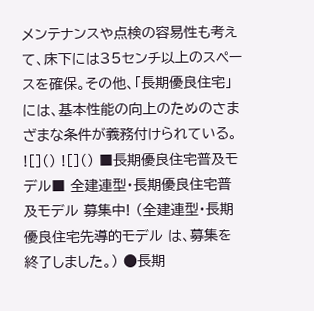メンテナンスや点検の容易性も考えて、床下には35センチ以上のスペースを確保。その他、「長期優良住宅」には、基本性能の向上のためのさまざまな条件が義務付けられている。 ![]() ![]() ■長期優良住宅普及モデル■ 全建連型・長期優良住宅普及モデル 募集中! (全建連型・長期優良住宅先導的モデル は、募集を終了しました。) ●長期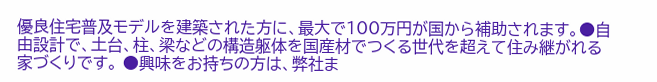優良住宅普及モデルを建築された方に、最大で100万円が国から補助されます。●自由設計で、土台、柱、梁などの構造躯体を国産材でつくる世代を超えて住み継がれる家づくりです。 ●興味をお持ちの方は、弊社ま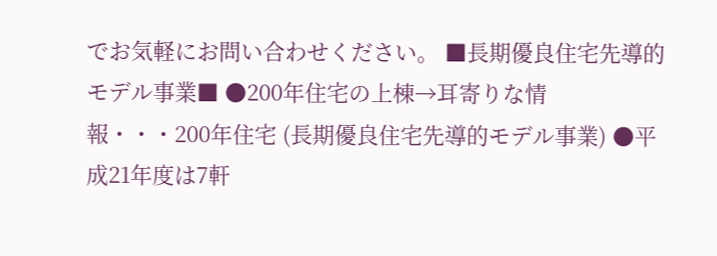でお気軽にお問い合わせください。 ■長期優良住宅先導的モデル事業■ ●200年住宅の上棟→耳寄りな情報・・・200年住宅 (長期優良住宅先導的モデル事業) ●平成21年度は7軒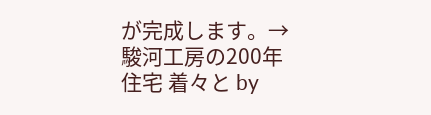が完成します。→駿河工房の200年住宅 着々と by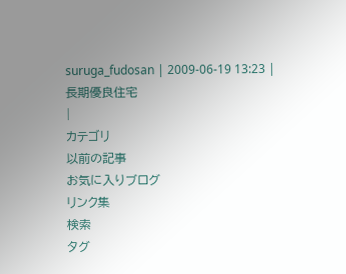suruga_fudosan | 2009-06-19 13:23 | 長期優良住宅
|
カテゴリ
以前の記事
お気に入りブログ
リンク集
検索
タグ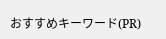おすすめキーワード(PR)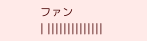ファン
| ||||||||||||||